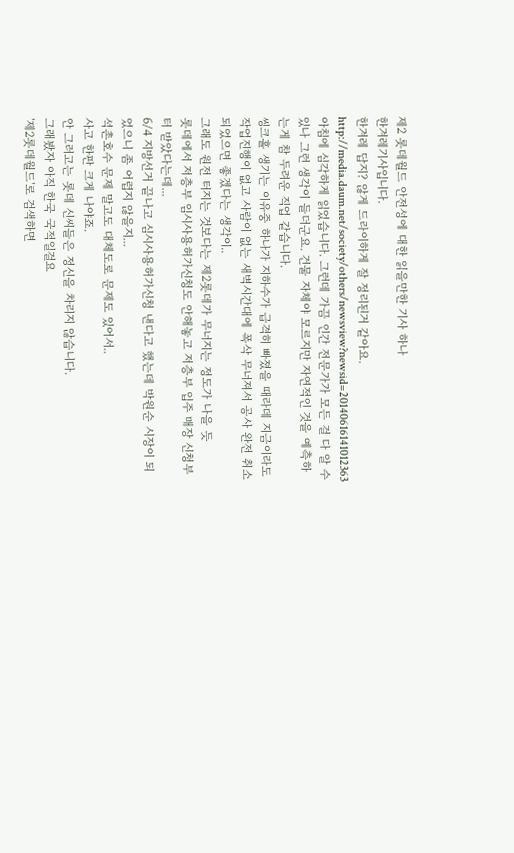제2 롯데월드 안전성에 대한 읽을만한 기사 하나
한겨레기사입니다.
한겨레 답지? 않게 드라이하게 잘 정리된거 같아요.
http://media.daum.net/society/others/newsview?newsid=20140616141012363
아침에 심각하게 읽었습니다. 그런데 가끔 인간 전문가가 모든 걸 다 알 수 있나 그런 생각이 들더군요. 건물 자체야 모르지만 자연적인 것을 예측하는게 참 두려운 직업 같습니다.
씽크홀 생기는 이유중 하나가 지하수가 급격히 빠졌을 때라데 지금이라도 작업진행이 없고 사람이 없는 새벽시간대에 폭삭 무너져서 공사 완전 취소되었으면 좋겠다는 생각이..
그래도 원전 터지는 것보다는 제2롯데가 무너지는 정도가 나을 듯
롯데에서 저층부 임시사용허가신청도 안해놓고 저층부 입주 매장 신청부터 받았다는데...
6/4 지방선거 끝나고 심시사용허가신청 낸다고 했는데 박원순 시장이 되었으니 좀 어렵지 않을지...
석촌호수 문제 말고도 대체도로 문제도 있어서..
사고 한판 크게 나야죠.
안 그러고는 롯데 신씨들은 정신을 차리지 않습니다.
그래봤자 아직 한국 국적일걸요
'제2롯데월드'로 검색하면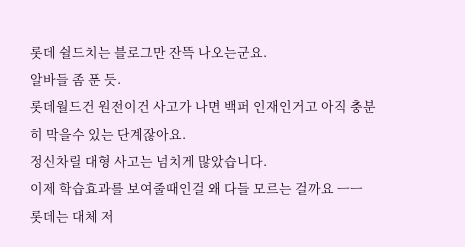롯데 쉴드치는 블로그만 잔뜩 나오는군요.
알바들 좀 푼 듯.
롯데월드건 원전이건 사고가 나면 백퍼 인재인거고 아직 충분히 막을수 있는 단계잖아요.
정신차릴 대형 사고는 넘치게 많았습니다.
이제 학습효과를 보여줄때인걸 왜 다들 모르는 걸까요 ㅡㅡ
롯데는 대체 저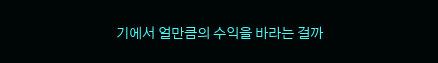기에서 얼만큼의 수익을 바라는 걸까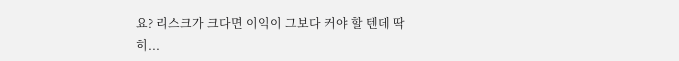요? 리스크가 크다면 이익이 그보다 커야 할 텐데 딱히...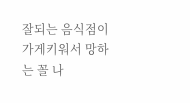잘되는 음식점이 가게키워서 망하는 꼴 나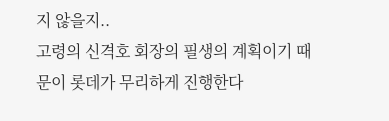지 않을지..
고령의 신격호 회장의 필생의 계획이기 때문이 롯데가 무리하게 진행한다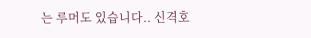는 루머도 있습니다.. 신격호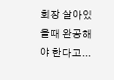회장 살아있을때 완공해야 한다고...